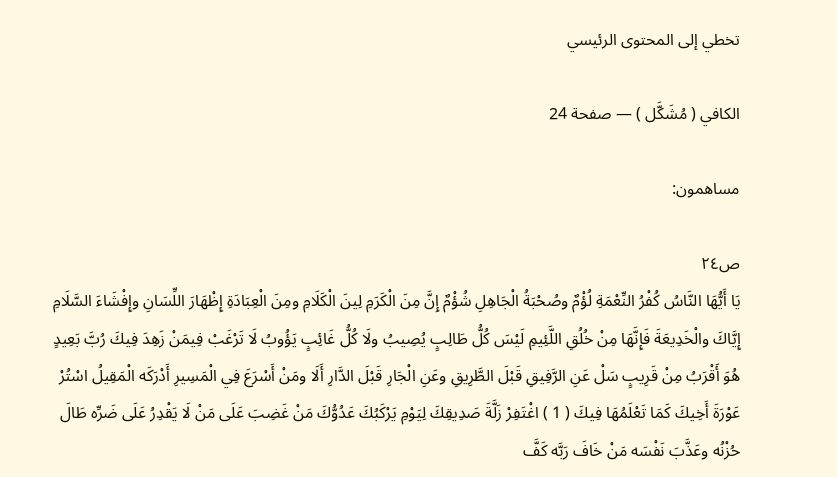تخطي إلى المحتوى الرئيسي

الكافي ( مُشَكَّل ) — صفحة 24

مساهمون:

ص٢٤
يَا أَيُّهَا النَّاسُ كُفْرُ النِّعْمَةِ لُؤْمٌ وصُحْبَةُ الْجَاهِلِ شُؤْمٌ إِنَّ مِنَ الْكَرَمِ لِينَ الْكَلَامِ ومِنَ الْعِبَادَةِ إِظْهَارَ اللِّسَانِ وإِفْشَاءَ السَّلَامِ إِيَّاكَ والْخَدِيعَةَ فَإِنَّهَا مِنْ خُلُقِ اللَّئِيمِ لَيْسَ كُلُّ طَالِبٍ يُصِيبُ ولَا كُلُّ غَائِبٍ يَؤُوبُ لَا تَرْغَبْ فِيمَنْ زَهِدَ فِيكَ رُبَّ بَعِيدٍ هُوَ أَقْرَبُ مِنْ قَرِيبٍ سَلْ عَنِ الرَّفِيقِ قَبْلَ الطَّرِيقِ وعَنِ الْجَارِ قَبْلَ الدَّارِ أَلَا ومَنْ أَسْرَعَ فِي الْمَسِيرِ أَدْرَكَه الْمَقِيلُ اسْتُرْ عَوْرَةَ أَخِيكَ كَمَا تَعْلَمُهَا فِيكَ ( 1 ) اغْتَفِرْ زَلَّةَ صَدِيقِكَ لِيَوْمِ يَرْكَبُكَ عَدُوُّكَ مَنْ غَضِبَ عَلَى مَنْ لَا يَقْدِرُ عَلَى ضَرِّه طَالَ حُزْنُه وعَذَّبَ نَفْسَه مَنْ خَافَ رَبَّه كَفَّ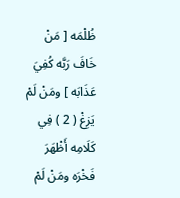ظُلْمَه [ مَنْ خَافَ رَبَّه كُفِيَ عَذَابَه ] ومَنْ لَمْ يَزِغْ ( 2 ) فِي كَلَامِه أَظْهَرَ فَخْرَه ومَنْ لَمْ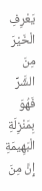يَعْرِفِ الْخَيْرَ مِنَ الشَّرِّ فَهُوَ بِمَنْزِلَةِ الْبَهِيمَةِ إِنَّ مِنَ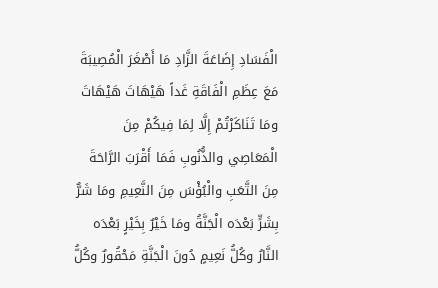الْفَسَادِ إِضَاعَةَ الزَّادِ مَا أَصْغَرَ الْمُصِيبَةَ مَعَ عِظَمِ الْفَاقَةِ غَداً هَيْهَاتَ هَيْهَاتَ ومَا تَنَاكَرْتُمْ إِلَّا لِمَا فِيكُمْ مِنَ الْمَعَاصِي والذُّنُوبِ فَمَا أَقْرَبَ الرَّاحَةَ مِنَ التَّعَبِ والْبُؤْسَ مِنَ النَّعِيمِ ومَا شَرٌّ بِشَرٍّ بَعْدَه الْجَنَّةُ ومَا خَيْرٌ بِخَيْرٍ بَعْدَه النَّارُ وكُلُّ نَعِيمٍ دُونَ الْجَنَّةِ مَحْقُورٌ وكُلُّ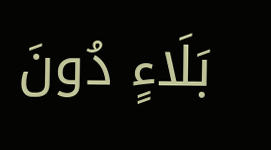بَلَاءٍ دُونَ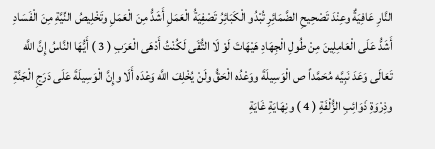النَّارِ عَافِيَةٌ وعِنْدَ تَصْحِيحِ الضَّمَائِرِ تُبْدُو الْكَبَائِرُ تَصْفِيَةُ الْعَمَلِ أَشَدُّ مِنَ الْعَمَلِ وتَخْلِيصُ النِّيَّةِ مِنَ الْفَسَادِ أَشَدُّ عَلَى الْعَامِلِينَ مِنْ طُولِ الْجِهَادِ هَيْهَاتَ لَوْ لَا التُّقَى لَكُنْتُ أَدْهَى الْعَرَبِ ( 3 ) أَيُّهَا النَّاسُ إِنَّ اللَّه تَعَالَى وَعَدَ نَبِيَّه مُحَمَّداً ص الْوَسِيلَةَ ووَعْدُه الْحَقُّ ولَنْ يُخْلِفَ اللَّه وَعْدَه أَلَا وإِنَّ الْوَسِيلَةَ عَلَى دَرَجِ الْجَنَّةِ وذِرْوَةِ ذَوَائِبِ الزُّلْفَةِ ( 4 ) ونِهَايَةِ غَايَةِ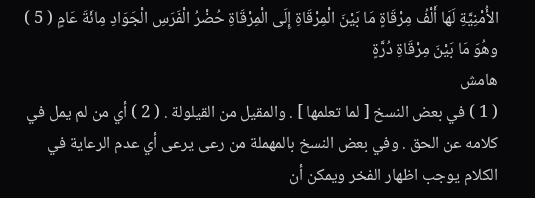الأُمْنِيَّةِ لَهَا أَلْفُ مِرْقَاةٍ مَا بَيْنَ الْمِرْقَاةِ إِلَى الْمِرْقَاةِ حُضْرُ الْفَرَسِ الْجَوَادِ مِائَةَ عَامٍ ( 5 ) وهُوَ مَا بَيْنَ مِرْقَاةِ دُرَّةٍ
هامش
( 1 ) في بعض النسخ [ لما تعلمها ] . والمقيل من القيلولة . ( 2 ) أي من لم يمل في كلامه عن الحق . وفي بعض النسخ بالمهملة من رعى يرعى أي عدم الرعاية في الكلام يوجب اظهار الفخر ويمكن أن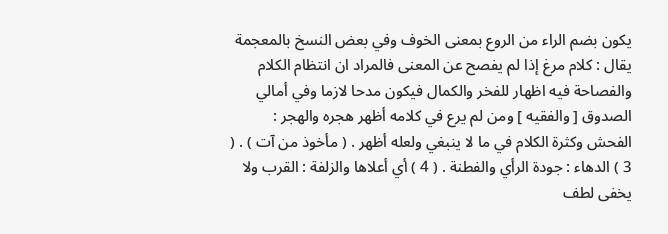يكون بضم الراء من الروع بمعنى الخوف وفي بعض النسخ بالمعجمة يقال : كلام مرغ إذا لم يفصح عن المعنى فالمراد ان انتظام الكلام والفصاحة فيه اظهار للفخر والكمال فيكون مدحا لازما وفي أمالي الصدوق [ والفقيه ] ومن لم يرع في كلامه أظهر هجره والهجر : الفحش وكثرة الكلام في ما لا ينبغي ولعله أظهر . ( مأخوذ من آت ) . ( 3 ) الدهاء : جودة الرأي والفطنة . ( 4 ) أي أعلاها والزلفة : القرب ولا يخفى لطف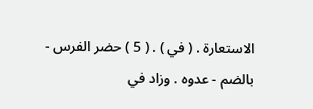الاستعارة . ( في ) . ( 5 ) حضر الفرس - بالضم - عدوه . وزاد في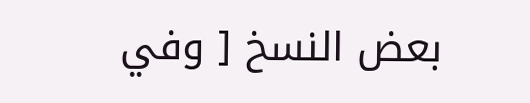بعض النسخ [ وفي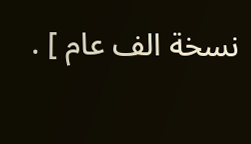نسخة الف عام ] .